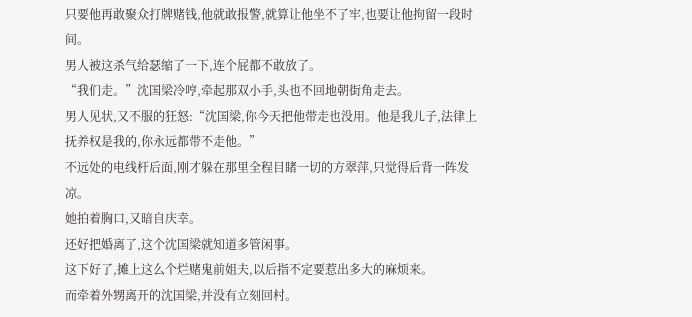只要他再敢聚众打牌赌钱,他就敢报警,就算让他坐不了牢,也要让他拘留一段时间。
男人被这杀气给瑟缩了一下,连个屁都不敢放了。
“我们走。”沈国梁冷哼,牵起那双小手,头也不回地朝街角走去。
男人见状,又不服的狂怒:“沈国梁,你今天把他带走也没用。他是我儿子,法律上抚养权是我的,你永远都带不走他。”
不远处的电线杆后面,刚才躲在那里全程目睹一切的方翠萍,只觉得后背一阵发凉。
她拍着胸口,又暗自庆幸。
还好把婚离了,这个沈国梁就知道多管闲事。
这下好了,摊上这么个烂赌鬼前姐夫,以后指不定要惹出多大的麻烦来。
而牵着外甥离开的沈国梁,并没有立刻回村。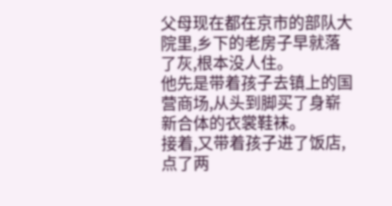父母现在都在京市的部队大院里,乡下的老房子早就落了灰,根本没人住。
他先是带着孩子去镇上的国营商场,从头到脚买了身崭新合体的衣裳鞋袜。
接着,又带着孩子进了饭店,点了两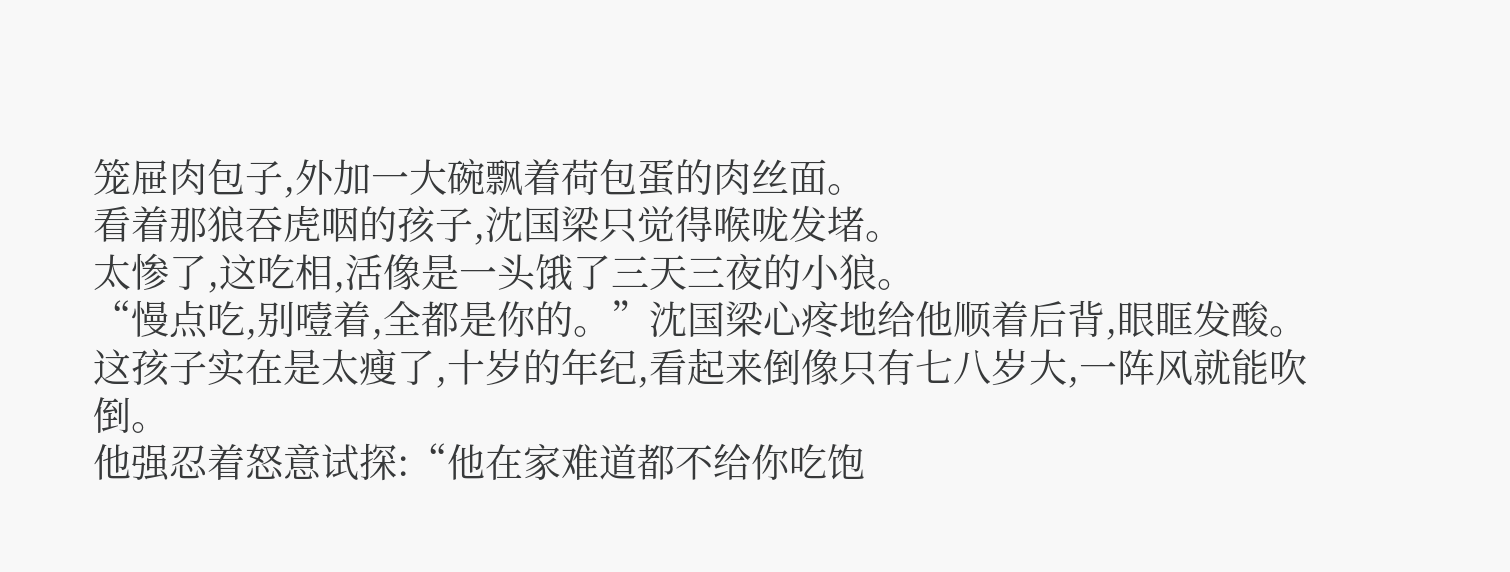笼屉肉包子,外加一大碗飘着荷包蛋的肉丝面。
看着那狼吞虎咽的孩子,沈国梁只觉得喉咙发堵。
太惨了,这吃相,活像是一头饿了三天三夜的小狼。
“慢点吃,别噎着,全都是你的。”沈国梁心疼地给他顺着后背,眼眶发酸。
这孩子实在是太瘦了,十岁的年纪,看起来倒像只有七八岁大,一阵风就能吹倒。
他强忍着怒意试探:“他在家难道都不给你吃饱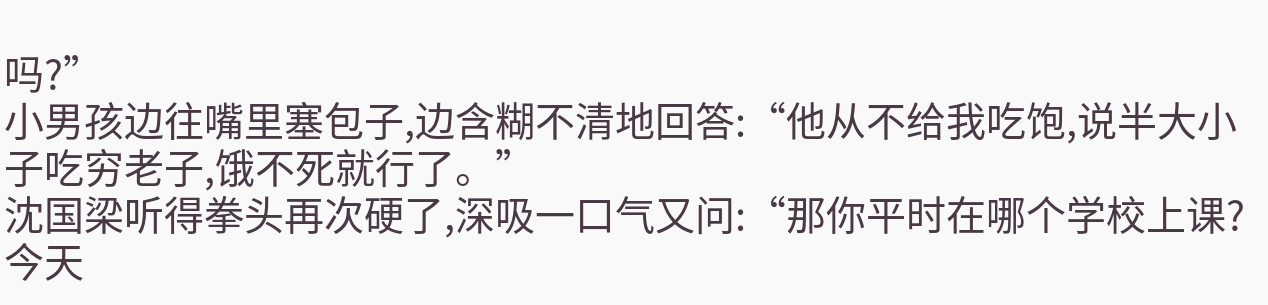吗?”
小男孩边往嘴里塞包子,边含糊不清地回答:“他从不给我吃饱,说半大小子吃穷老子,饿不死就行了。”
沈国梁听得拳头再次硬了,深吸一口气又问:“那你平时在哪个学校上课?今天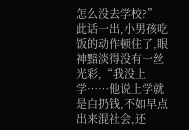怎么没去学校?”
此话一出,小男孩吃饭的动作顿住了,眼神黯淡得没有一丝光彩,“我没上学……他说上学就是白扔钱,不如早点出来混社会,还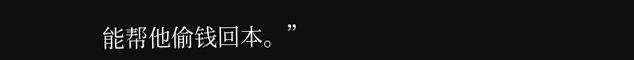能帮他偷钱回本。”